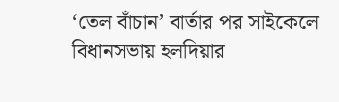‘তেল বাঁচান’ বার্তার পর সাইকেলে বিধানসভায় হলদিয়ার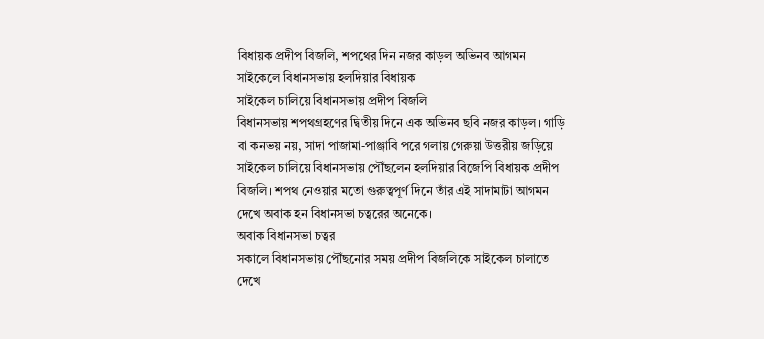বিধায়ক প্রদীপ বিজলি, শপথের দিন নজর কাড়ল অভিনব আগমন
সাইকেলে বিধানসভায় হলদিয়ার বিধায়ক
সাইকেল চালিয়ে বিধানসভায় প্রদীপ বিজলি
বিধানসভায় শপথগ্রহণের দ্বিতীয় দিনে এক অভিনব ছবি নজর কাড়ল। গাড়ি বা কনভয় নয়, সাদা পাজামা-পাঞ্জাবি পরে গলায় গেরুয়া উত্তরীয় জড়িয়ে সাইকেল চালিয়ে বিধানসভায় পৌঁছলেন হলদিয়ার বিজেপি বিধায়ক প্রদীপ বিজলি। শপথ নেওয়ার মতো গুরুত্বপূর্ণ দিনে তাঁর এই সাদামাটা আগমন দেখে অবাক হন বিধানসভা চত্বরের অনেকে।
অবাক বিধানসভা চত্বর
সকালে বিধানসভায় পৌঁছনোর সময় প্রদীপ বিজলিকে সাইকেল চালাতে দেখে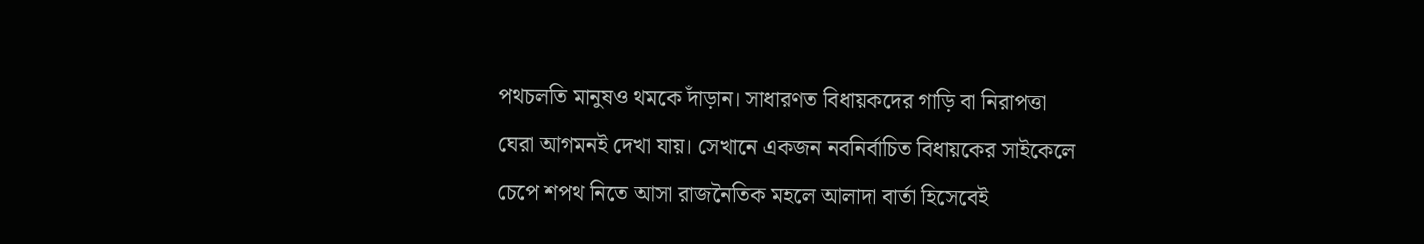পথচলতি মানুষও থমকে দাঁড়ান। সাধারণত বিধায়কদের গাড়ি বা নিরাপত্তা ঘেরা আগমনই দেখা যায়। সেখানে একজন নবনির্বাচিত বিধায়কের সাইকেলে চেপে শপথ নিতে আসা রাজনৈতিক মহলে আলাদা বার্তা হিসেবেই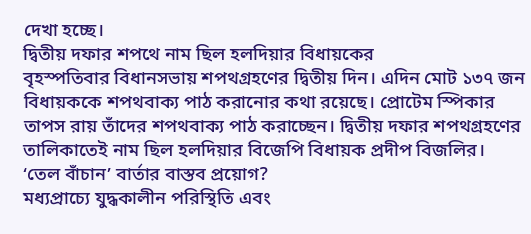দেখা হচ্ছে।
দ্বিতীয় দফার শপথে নাম ছিল হলদিয়ার বিধায়কের
বৃহস্পতিবার বিধানসভায় শপথগ্রহণের দ্বিতীয় দিন। এদিন মোট ১৩৭ জন বিধায়ককে শপথবাক্য পাঠ করানোর কথা রয়েছে। প্রোটেম স্পিকার তাপস রায় তাঁদের শপথবাক্য পাঠ করাচ্ছেন। দ্বিতীয় দফার শপথগ্রহণের তালিকাতেই নাম ছিল হলদিয়ার বিজেপি বিধায়ক প্রদীপ বিজলির।
‘তেল বাঁচান’ বার্তার বাস্তব প্রয়োগ?
মধ্যপ্রাচ্যে যুদ্ধকালীন পরিস্থিতি এবং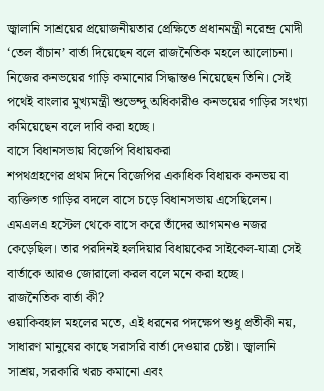জ্বালানি সাশ্রয়ের প্রয়োজনীয়তার প্রেক্ষিতে প্রধানমন্ত্রী নরেন্দ্র মোদী ‘তেল বাঁচান’ বার্তা দিয়েছেন বলে রাজনৈতিক মহলে আলোচনা। নিজের কনভয়ের গাড়ি কমানোর সিদ্ধান্তও নিয়েছেন তিনি। সেই পথেই বাংলার মুখ্যমন্ত্রী শুভেন্দু অধিকারীও কনভয়ের গাড়ির সংখ্যা কমিয়েছেন বলে দাবি করা হচ্ছে।
বাসে বিধানসভায় বিজেপি বিধায়করা
শপথগ্রহণের প্রথম দিনে বিজেপির একাধিক বিধায়ক কনভয় বা ব্যক্তিগত গাড়ির বদলে বাসে চড়ে বিধানসভায় এসেছিলেন। এমএলএ হস্টেল থেকে বাসে করে তাঁদের আগমনও নজর কেড়েছিল। তার পরদিনই হলদিয়ার বিধায়কের সাইকেল-যাত্রা সেই বার্তাকে আরও জোরালো করল বলে মনে করা হচ্ছে।
রাজনৈতিক বার্তা কী?
ওয়াকিবহাল মহলের মতে, এই ধরনের পদক্ষেপ শুধু প্রতীকী নয়, সাধারণ মানুষের কাছে সরাসরি বার্তা দেওয়ার চেষ্টা। জ্বালানি সাশ্রয়, সরকারি খরচ কমানো এবং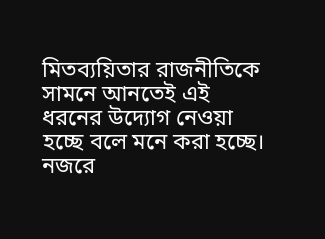মিতব্যয়িতার রাজনীতিকে সামনে আনতেই এই ধরনের উদ্যোগ নেওয়া হচ্ছে বলে মনে করা হচ্ছে।
নজরে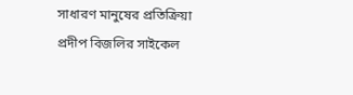সাধারণ মানুষের প্রতিক্রিয়া
প্রদীপ বিজলির সাইকেল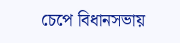চেপে বিধানসভায়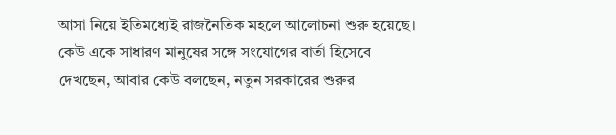আসা নিয়ে ইতিমধ্যেই রাজনৈতিক মহলে আলোচনা শুরু হয়েছে। কেউ একে সাধারণ মানুষের সঙ্গে সংযোগের বার্তা হিসেবে দেখছেন, আবার কেউ বলছেন, নতুন সরকারের শুরুর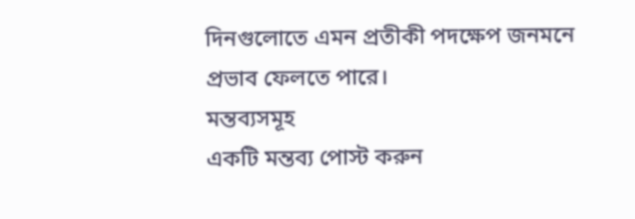দিনগুলোতে এমন প্রতীকী পদক্ষেপ জনমনে প্রভাব ফেলতে পারে।
মন্তব্যসমূহ
একটি মন্তব্য পোস্ট করুন